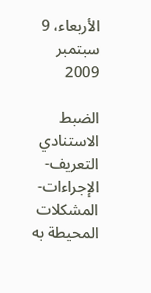الأربعاء، 9 سبتمبر 2009

الضبط الاستنادي
التعريف-الإجراءات-المشكلات المحيطة به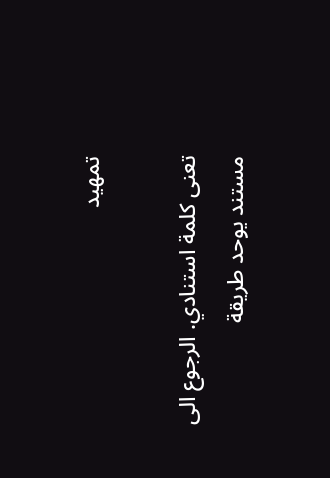تمهيد

تعنى كلمة استنادي. الرجوع الى مستند يوحد طريقة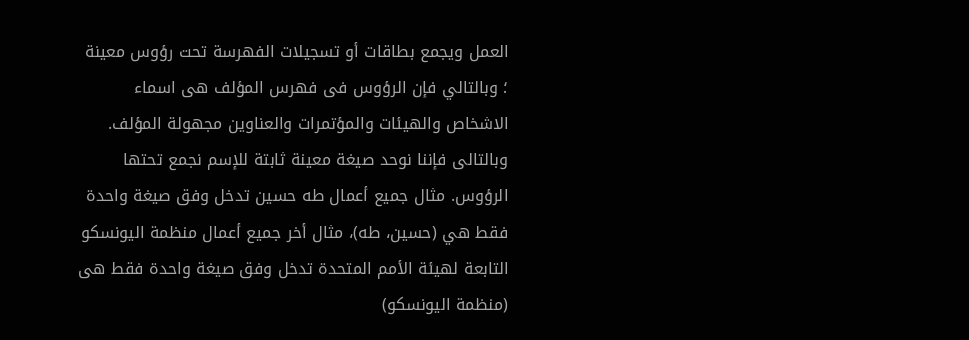العمل ويجمع بطاقات أو تسجيلات الفهرسة تحت رؤوس معينة ؛ وبالتالي فإن الرؤوس فى فهرس المؤلف هى اسماء الاشخاص والهيئات والمؤتمرات والعناوين مجهولة المؤلف. وبالتالى فإننا نوحد صيغة معينة ثابتة للإسم نجمع تحتها الرؤوس. مثال جميع أعمال طه حسين تدخل وفق صيغة واحدة فقط هي (حسين، طه)، مثال أخر جميع أعمال منظمة اليونسكو التابعة لهيئة الأمم المتحدة تدخل وفق صيغة واحدة فقط هى (منظمة اليونسكو)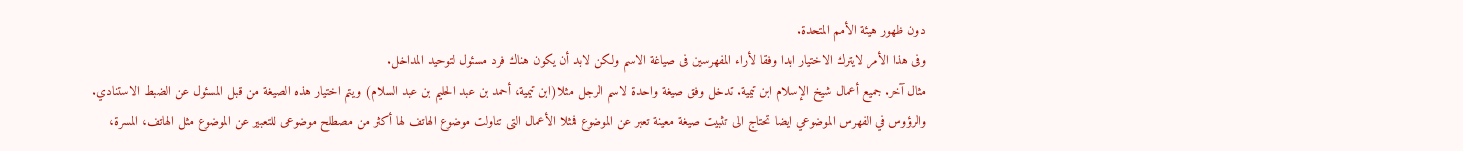دون ظهور هيئة الأمم المتحدة.
وفى هذا الأمر لايترك الاختيار ابدا وفقا لأراء المفهرسين فى صياغة الاسم ولكن لابد أن يكون هناك فرد مسئول لتوحيد المداخل.
مثال آخر. جميع أعمال شيخ الإسلام ابن تيمية. تدخل وفق صيغة واحدة لاسم الرجل مثلا(ابن تيمية، أحمد بن عبد الحليم بن عبد السلام) ويتم اختيار هذه الصيغة من قبل المسئول عن الضبط الاستنادي.
والرؤوس في الفهرس الموضوعي ايضا تحتاج الى تثبيت صيغة معينة تعبر عن الموضوع فمثلا الأعمال التى تناولت موضوع الهاتف لها أكثر من مصطلح موضوعى للتعبير عن الموضوع مثل الهاتف، المسرة،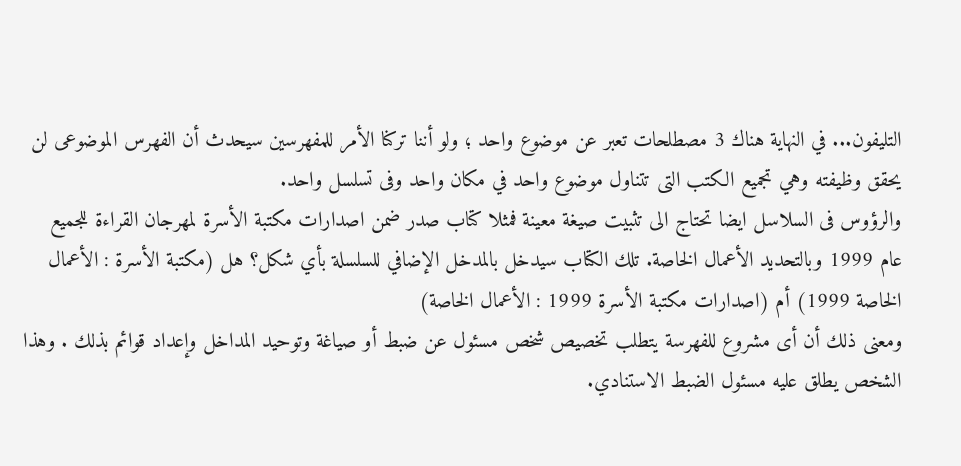التليفون... في النهاية هناك 3 مصطلحات تعبر عن موضوع واحد ؛ ولو أننا تركنا الأمر للمفهرسين سيحدث أن الفهرس الموضوعى لن يحقق وظيفته وهي تجميع الكتب التى تتناول موضوع واحد في مكان واحد وفى تسلسل واحد.
والرؤوس فى السلاسل ايضا تحتاج الى تثبيت صيغة معينة فمثلا كتاب صدر ضمن اصدارات مكتبة الأسرة لمهرجان القراءة للجميع عام 1999 وبالتحديد الأعمال الخاصة. تلك الكتاب سيدخل بالمدخل الإضافي للسلسلة بأي شكل؟ هل (مكتبة الأسرة : الأعمال الخاصة 1999) أم (اصدارات مكتبة الأسرة 1999 : الأعمال الخاصة)
ومعنى ذلك أن أى مشروع للفهرسة يتطلب تخصيص شخص مسئول عن ضبط أو صياغة وتوحيد المداخل وإعداد قوائم بذلك . وهذا الشخص يطلق عليه مسئول الضبط الاستنادي.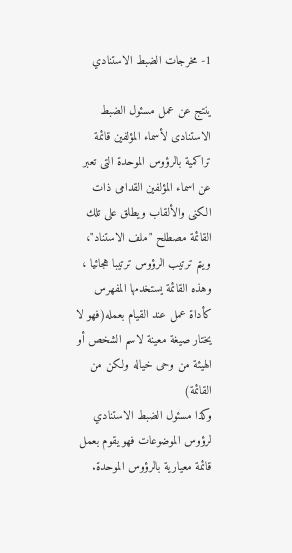1- مخرجات الضبط الاستنادي

ينتج عن عمل مسئول الضبط الاستنادى لأسماء المؤلفين قائمة تراكمية بالرؤوس الموحدة التى تعبر عن اسماء المؤلفين القدامى ذات الكنى والألقاب ويطلق على تلك القائمة مصطلح "ملف الاستناد"، ويتم ترتيب الرؤوس ترتيبا هجائيا ، وهذه القائمة يستخدمها المفهرس كأداة عمل عند القيام بعمله(فهو لا يختار صيغة معينة لاسم الشخص أو الهيئة من وحى خياله ولكن من القائمة)
وكذا مسئول الضبط الاستنادي لرؤوس الموضوعات فهو يقوم بعمل قائمة معيارية بالرؤوس الموحدة.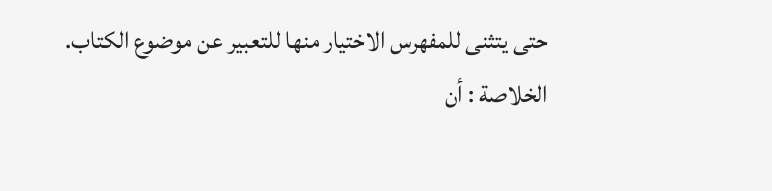حتى يتثنى للمفهرس الاختيار منها للتعبير عن موضوع الكتاب.
الخلاصة : أن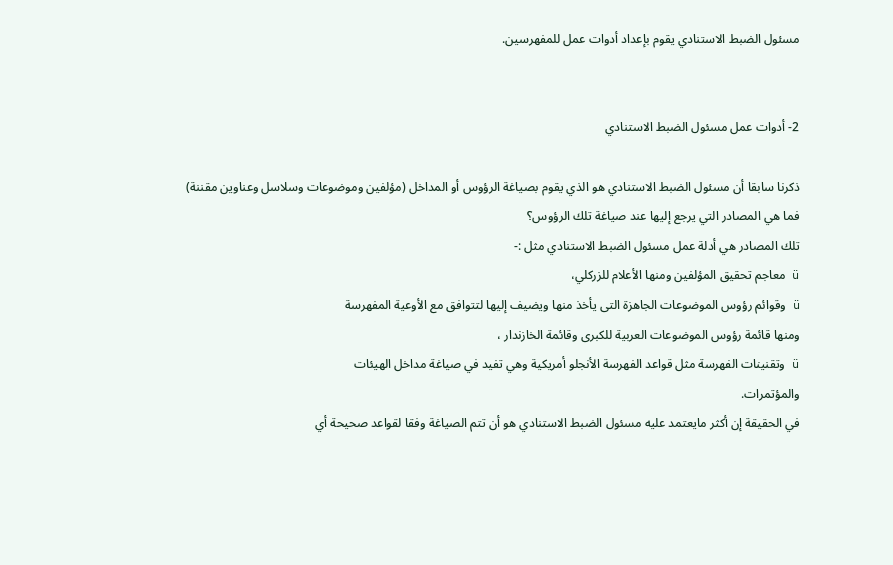مسئول الضبط الاستنادي يقوم بإعداد أدوات عمل للمفهرسين.


2- أدوات عمل مسئول الضبط الاستنادي

ذكرنا سابقا أن مسئول الضبط الاستنادي هو الذي يقوم بصياغة الرؤوس أو المداخل (مؤلفين وموضوعات وسلاسل وعناوين مقننة) فما هي المصادر التي يرجع إليها عند صياغة تلك الرؤوس؟
تلك المصادر هي أدلة عمل مسئول الضبط الاستنادي مثل :-
ü معاجم تحقيق المؤلفين ومنها الأعلام للزركلي،
ü وقوائم رؤوس الموضوعات الجاهزة التى يأخذ منها ويضيف إليها لتتوافق مع الأوعية المفهرسة
ومنها قائمة رؤوس الموضوعات العربية للكبرى وقائمة الخازندار ،
ü وتقنينات الفهرسة مثل قواعد الفهرسة الأنجلو أمريكية وهي تفيد في صياغة مداخل الهيئات
والمؤتمرات.
في الحقيقة إن أكثر مايعتمد عليه مسئول الضبط الاستنادي هو أن تتم الصياغة وفقا لقواعد صحيحة أي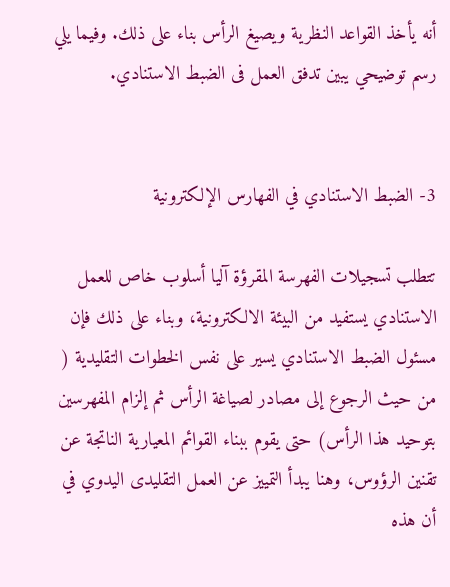أنه يأخذ القواعد النظرية ويصيغ الرأس بناء على ذلك. وفيما يلي رسم توضيحي يبين تدفق العمل فى الضبط الاستنادي.


3- الضبط الاستنادي في الفهارس الإلكترونية

تتطلب تسجيلات الفهرسة المقرؤة آليا أسلوب خاص للعمل الاستنادي يستفيد من البيئة الالكترونية، وبناء على ذلك فإن مسئول الضبط الاستنادي يسير على نفس الخطوات التقليدية ( من حيث الرجوع إلى مصادر لصياغة الرأس ثم إلزام المفهرسين بتوحيد هذا الرأس) حتى يقوم ببناء القوائم المعيارية الناتجة عن تقنين الرؤوس، وهنا يبدأ التمييز عن العمل التقليدى اليدوي في أن هذه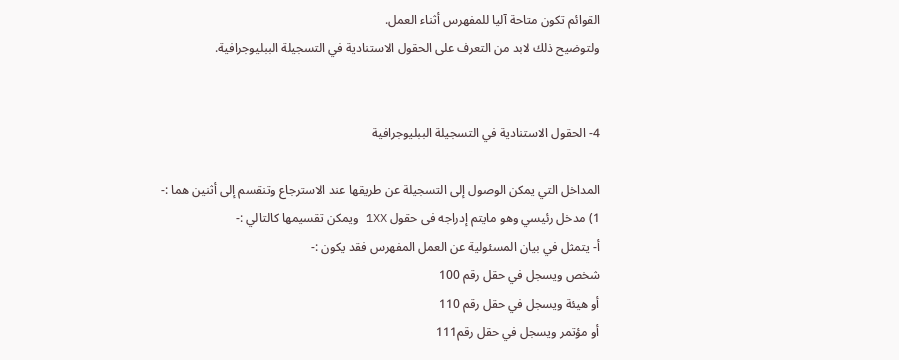القوائم تكون متاحة آليا للمفهرس أثناء العمل.
ولتوضيح ذلك لابد من التعرف على الحقول الاستنادية في التسجيلة الببليوجرافية.


4- الحقول الاستنادية في التسجيلة الببليوجرافية

المداخل التي يمكن الوصول إلى التسجيلة عن طريقها عند الاسترجاع وتنقسم إلى أثنين هما :-
1) مدخل رئيسي وهو مايتم إدراجه فى حقول 1XX ويمكن تقسيمها كالتالي :-
أ‌- يتمثل في بيان المسئولية عن العمل المفهرس فقد يكون :-
شخص ويسجل في حقل رقم 100
أو هيئة ويسجل في حقل رقم 110
أو مؤتمر ويسجل في حقل رقم111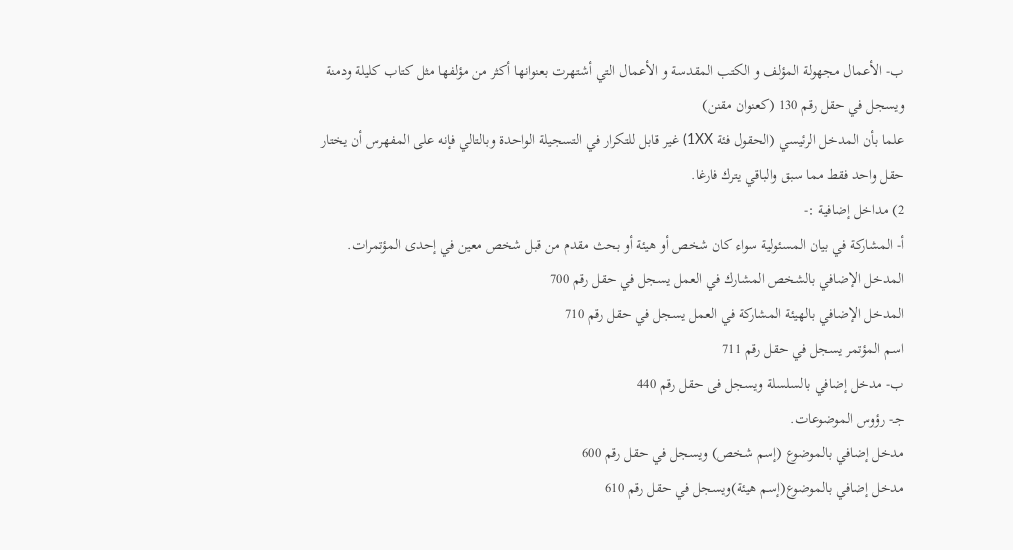ب‌- الأعمال مجهولة المؤلف و الكتب المقدسة و الأعمال التي أشتهرت بعنوانها أكثر من مؤلفها مثل كتاب كليلة ودمنة ويسجل في حقل رقم 130 (كعنوان مقنن)
علما بأن المدخل الرئيسي (الحقول فئة 1XX) غير قابل للتكرار في التسجيلة الواحدة وبالتالي فإنه على المفهرس أن يختار حقل واحد فقط مما سبق والباقي يترك فارغا.
2) مداخل إضافية :-
أ‌- المشاركة في بيان المسئولية سواء كان شخص أو هيئة أو بحث مقدم من قبل شخص معين في إحدى المؤتمرات.
المدخل الإضافي بالشخص المشارك في العمل يسجل في حقل رقم 700
المدخل الإضافي بالهيئة المشاركة في العمل يسجل في حقل رقم 710
اسم المؤتمر يسجل في حقل رقم 711
ب‌- مدخل إضافي بالسلسلة ويسجل فى حقل رقم 440
جـ- رؤوس الموضوعات.
مدخل إضافي بالموضوع (إسم شخص) ويسجل في حقل رقم 600
مدخل إضافي بالموضوع(إسم هيئة)ويسجل في حقل رقم 610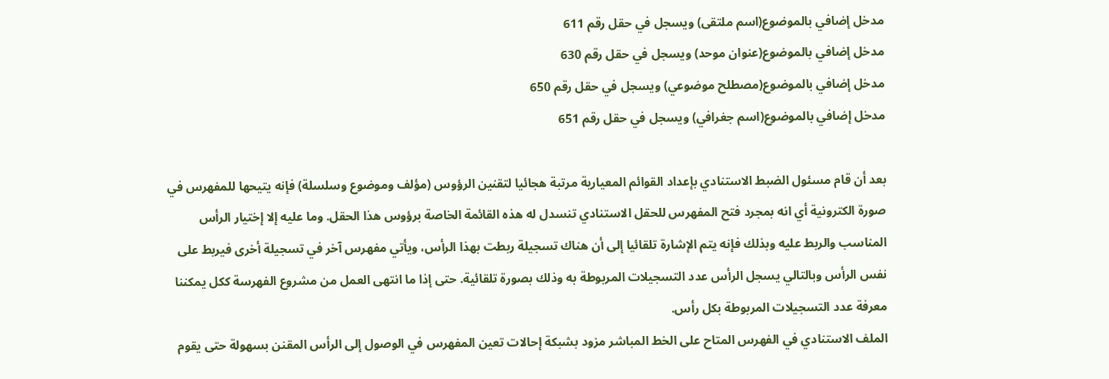مدخل إضافي بالموضوع(اسم ملتقى) ويسجل في حقل رقم 611
مدخل إضافي بالموضوع(عنوان موحد) ويسجل في حقل رقم 630
مدخل إضافي بالموضوع(مصطلح موضوعي) ويسجل في حقل رقم 650
مدخل إضافي بالموضوع(اسم جغرافي) ويسجل في حقل رقم 651

بعد أن قام مسئول الضبط الاستنادي بإعداد القوائم المعيارية مرتبة هجائيا لتقنين الرؤوس (مؤلف وموضوع وسلسلة) فإنه يتيحها للمفهرس في صورة الكترونية أي انه بمجرد فتح المفهرس للحقل الاستنادي تنسدل له هذه القائمة الخاصة برؤوس هذا الحقل. وما عليه إلا إختيار الرأس المناسب والربط عليه وبذلك فإنه يتم الإشارة تلقائيا إلى أن هناك تسجيلة ربطت بهذا الرأس، ويأتي مفهرس آخر في تسجيلة أخرى فيربط على نفس الرأس وبالتالي يسجل الرأس عدد التسجيلات المربوطة به وذلك بصورة تلقائية. حتى إذا ما انتهى العمل من مشروع الفهرسة ككل يمكننا معرفة عدد التسجيلات المربوطة بكل رأس.
الملف الاستنادي في الفهرس المتاح على الخط المباشر مزود بشبكة إحالات تعين المفهرس في الوصول إلى الرأس المقنن بسهولة حتى يقوم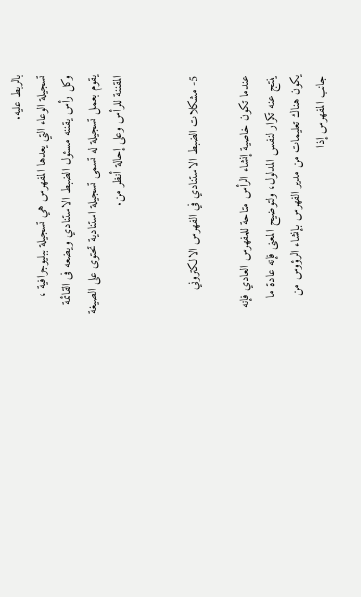بالربط عليه.
تسجيلة الوعاء التي يعدها المفهرس هي تسجيلة ببليوجرافية ، وكل رأس يقننه مسئول الضبط الاستنادي ويضعه فى القائمة يقوم بعمل تسجيلة له تسمى تسجيلة استنادية تحتوى على الصيغة المقننة للرأس وعلى إحالة أنظر من.


5- مشكلات الضبط الاستنادي في الفهرس الالكتروني

عندما تكون خاصية إنشاء الرأس متاحة للمفهرس العادي فإنه ينتج عنه تكرار لنفس المدلول، ولتوضيح المعنى فإنه عادة ما يكون هناك تعليمات من مدير الفهرس بإنشاء الرؤوس من جانب المفهرس إذا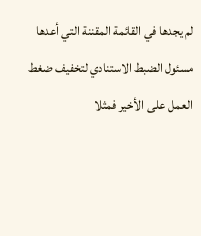لم يجدها في القائمة المقننة التي أعدها مسئول الضبط الاستنادي لتخفيف ضغط العمل على الأخير فمثلا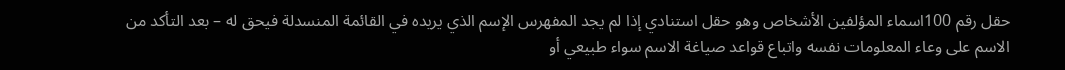حقل رقم 100اسماء المؤلفين الأشخاص وهو حقل استنادي إذا لم يجد المفهرس الإسم الذي يريده في القائمة المنسدلة فيحق له – بعد التأكد من الاسم على وعاء المعلومات نفسه واتباع قواعد صياغة الاسم سواء طبيعي أو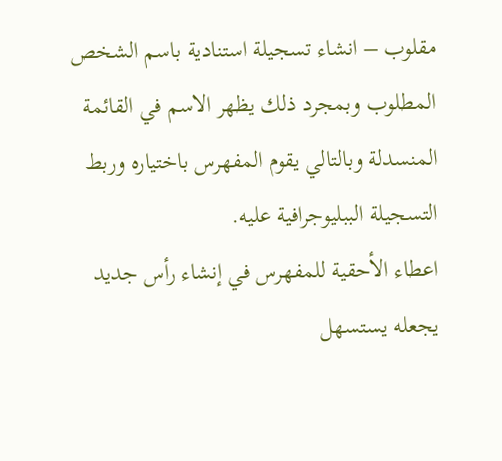مقلوب – انشاء تسجيلة استنادية باسم الشخص المطلوب وبمجرد ذلك يظهر الاسم في القائمة المنسدلة وبالتالي يقوم المفهرس باختياره وربط التسجيلة الببليوجرافية عليه.
اعطاء الأحقية للمفهرس في إنشاء رأس جديد يجعله يستسهل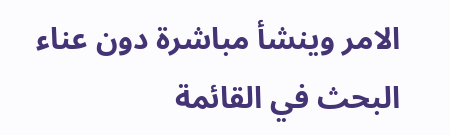الامر وينشأ مباشرة دون عناء البحث في القائمة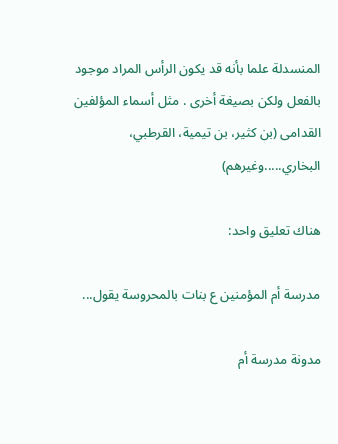المنسدلة علما بأنه قد يكون الرأس المراد موجود بالفعل ولكن بصيغة أخرى . مثل أسماء المؤلفين القدامى (بن كثير، بن تيمية، القرطبي، البخاري.....وغيرهم)

هناك تعليق واحد:

مدرسة أم المؤمنين ع بنات بالمحروسة يقول...

مدونة مدرسة أم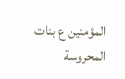المؤمنين ع بنات المحروسة